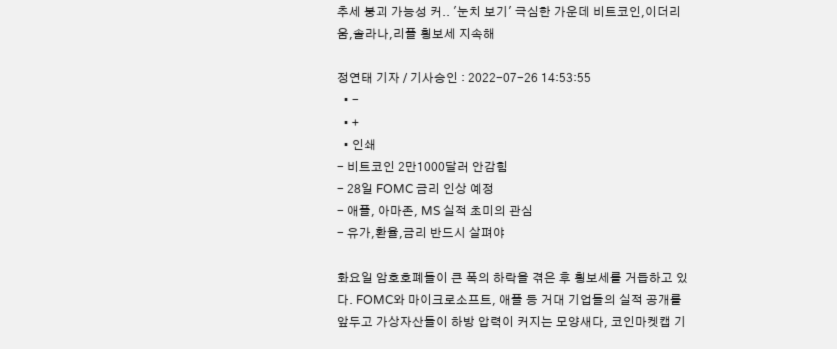추세 붕괴 가능성 커.. '눈치 보기' 극심한 가운데 비트코인,이더리움,솔라나,리플 횡보세 지속해

정연태 기자 / 기사승인 : 2022-07-26 14:53:55
  • -
  • +
  • 인쇄
- 비트코인 2만1000달러 안감힘
- 28일 FOMC 금리 인상 예정
- 애플, 아마존, MS 실적 초미의 관심
- 유가,환율,금리 반드시 살펴야

화요일 암호호폐들이 큰 폭의 하락을 겪은 후 횡보세를 거듭하고 있다. FOMC와 마이크로소프트, 애플 등 거대 기업들의 실적 공개를 앞두고 가상자산들이 하방 압력이 커지는 모양새다, 코인마켓캡 기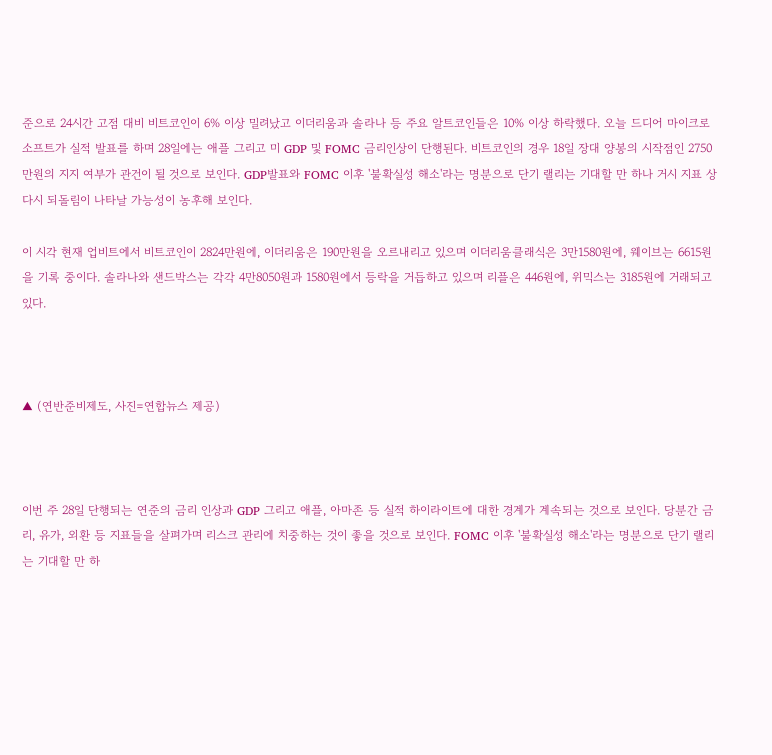준으로 24시간 고점 대비 비트코인이 6% 이상 밀려났고 이더리움과 솔라나 등 주요 알트코인들은 10% 이상 하락했다. 오늘 드디어 마이크로소프트가 실적 발표를 하며 28일에는 애플 그리고 미 GDP 및 FOMC 금리인상이 단행된다. 비트코인의 경우 18일 장대 양봉의 시작점인 2750만원의 지지 여부가 관건이 될 것으로 보인다. GDP발표와 FOMC 이후 '불확실성 해소'라는 명분으로 단기 랠리는 기대할 만 하나 거시 지표 상 다시 되돌림이 나타날 가능성이 농후해 보인다.

이 시각 현재 업비트에서 비트코인이 2824만원에, 이더리움은 190만원을 오르내리고 있으며 이더리움클래식은 3만1580원에, 웨이브는 6615원을 기록 중이다. 솔라나와 샌드박스는 각각 4만8050원과 1580원에서 등락을 거듭하고 있으며 리플은 446원에, 위믹스는 3185원에 거래되고 있다.



▲ (연반준비제도, 사진=연합뉴스 제공)



이번 주 28일 단행되는 연준의 금리 인상과 GDP 그리고 애플, 아마존 등 실적 하이라이트에 대한 경계가 계속되는 것으로 보인다. 당분간 금리, 유가, 외환 등 지표들을 살펴가며 리스크 관리에 치중하는 것이 좋을 것으로 보인다. FOMC 이후 '불확실성 해소'라는 명분으로 단기 랠리는 기대할 만 하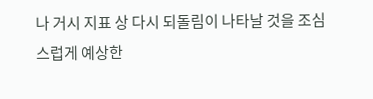나 거시 지표 상 다시 되돌림이 나타날 것을 조심스럽게 예상한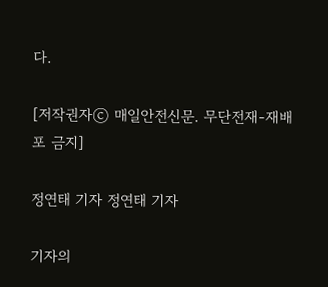다.

[저작권자ⓒ 매일안전신문. 무단전재-재배포 금지]

정연태 기자 정연태 기자

기자의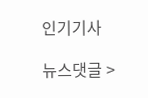인기기사

뉴스댓글 >